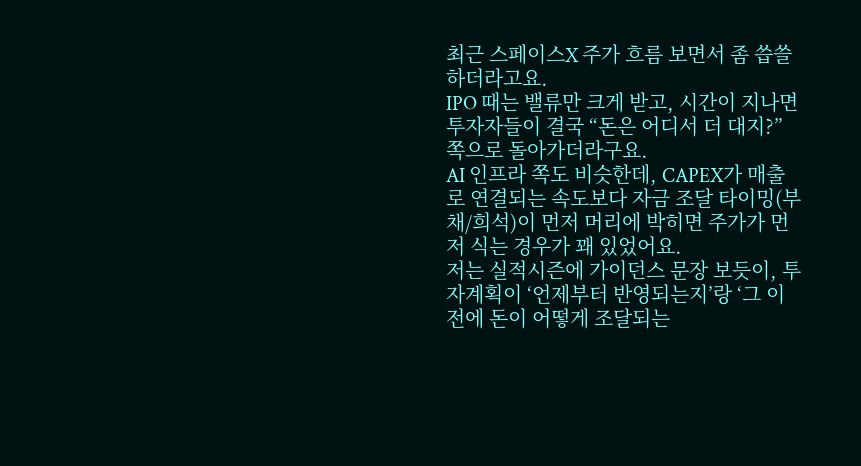최근 스페이스X 주가 흐름 보면서 좀 씁쓸하더라고요.
IPO 때는 밸류만 크게 받고, 시간이 지나면 투자자들이 결국 “돈은 어디서 더 대지?” 쪽으로 돌아가더라구요.
AI 인프라 쪽도 비슷한데, CAPEX가 매출로 연결되는 속도보다 자금 조달 타이밍(부채/희석)이 먼저 머리에 박히면 주가가 먼저 식는 경우가 꽤 있었어요.
저는 실적시즌에 가이던스 문장 보듯이, 투자계획이 ‘언제부터 반영되는지’랑 ‘그 이전에 돈이 어떻게 조달되는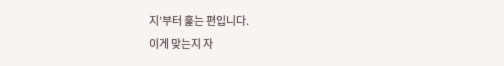지’부터 훑는 편입니다.
이게 맞는지 자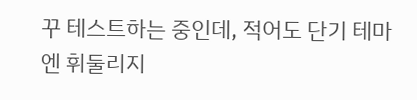꾸 테스트하는 중인데, 적어도 단기 테마엔 휘둘리지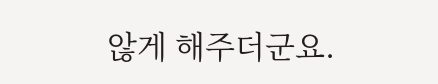않게 해주더군요.